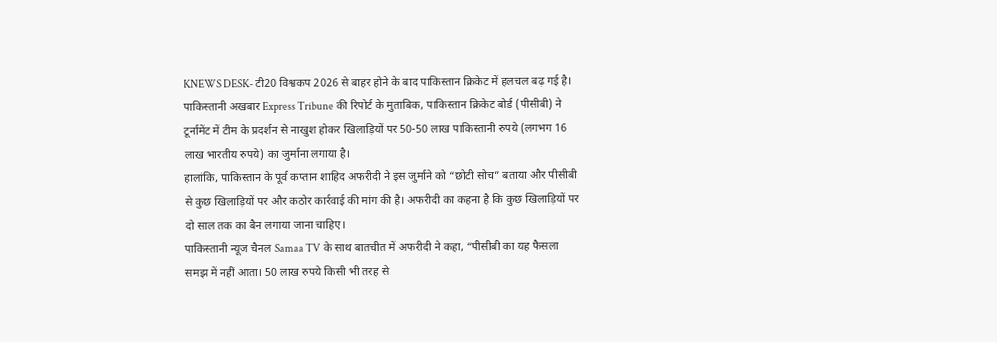KNEWS DESK- टी20 विश्वकप 2026 से बाहर होने के बाद पाकिस्तान क्रिकेट में हलचल बढ़ गई है। पाकिस्तानी अखबार Express Tribune की रिपोर्ट के मुताबिक, पाकिस्तान क्रिकेट बोर्ड (पीसीबी) ने टूर्नामेंट में टीम के प्रदर्शन से नाखुश होकर खिलाड़ियों पर 50-50 लाख पाकिस्तानी रुपये (लगभग 16 लाख भारतीय रुपये) का जुर्माना लगाया है।
हालांकि, पाकिस्तान के पूर्व कप्तान शाहिद अफरीदी ने इस जुर्माने को “छोटी सोच” बताया और पीसीबी से कुछ खिलाड़ियों पर और कठोर कार्रवाई की मांग की है। अफरीदी का कहना है कि कुछ खिलाड़ियों पर दो साल तक का बैन लगाया जाना चाहिए।
पाकिस्तानी न्यूज चैनल Samaa TV के साथ बातचीत में अफरीदी ने कहा, “पीसीबी का यह फैसला समझ में नहीं आता। 50 लाख रुपये किसी भी तरह से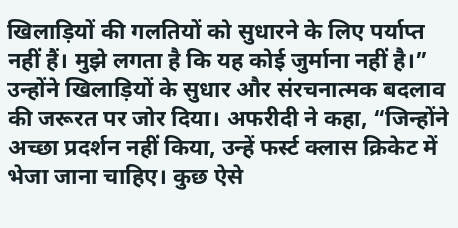खिलाड़ियों की गलतियों को सुधारने के लिए पर्याप्त नहीं हैं। मुझे लगता है कि यह कोई जुर्माना नहीं है।”
उन्होंने खिलाड़ियों के सुधार और संरचनात्मक बदलाव की जरूरत पर जोर दिया। अफरीदी ने कहा, “जिन्होंने अच्छा प्रदर्शन नहीं किया, उन्हें फर्स्ट क्लास क्रिकेट में भेजा जाना चाहिए। कुछ ऐसे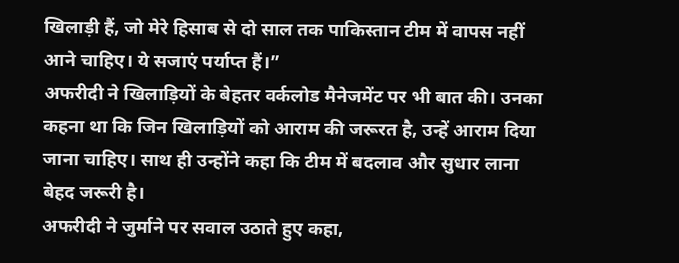खिलाड़ी हैं, जो मेरे हिसाब से दो साल तक पाकिस्तान टीम में वापस नहीं आने चाहिए। ये सजाएं पर्याप्त हैं।”
अफरीदी ने खिलाड़ियों के बेहतर वर्कलोड मैनेजमेंट पर भी बात की। उनका कहना था कि जिन खिलाड़ियों को आराम की जरूरत है, उन्हें आराम दिया जाना चाहिए। साथ ही उन्होंने कहा कि टीम में बदलाव और सुधार लाना बेहद जरूरी है।
अफरीदी ने जुर्माने पर सवाल उठाते हुए कहा,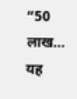“50 लाख… यह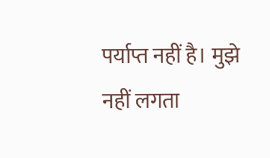पर्याप्त नहीं है। मुझे नहीं लगता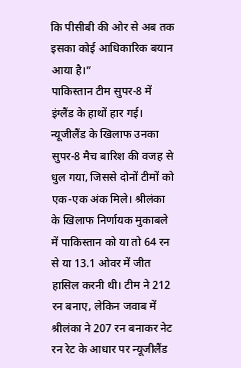कि पीसीबी की ओर से अब तक इसका कोई आधिकारिक बयान आया है।”
पाकिस्तान टीम सुपर-8 में इंग्लैंड के हाथों हार गई। न्यूजीलैंड के खिलाफ उनका सुपर-8 मैच बारिश की वजह से धुल गया, जिससे दोनों टीमों को एक-एक अंक मिले। श्रीलंका के खिलाफ निर्णायक मुकाबले में पाकिस्तान को या तो 64 रन से या 13.1 ओवर में जीत हासिल करनी थी। टीम ने 212 रन बनाए, लेकिन जवाब में श्रीलंका ने 207 रन बनाकर नेट रन रेट के आधार पर न्यूजीलैंड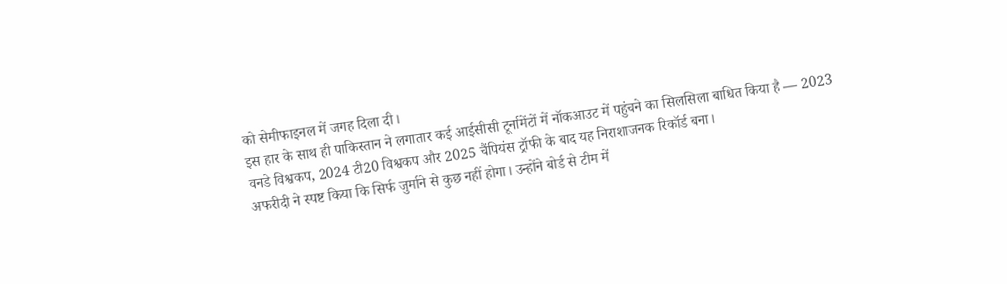को सेमीफाइनल में जगह दिला दी।
इस हार के साथ ही पाकिस्तान ने लगातार कई आईसीसी टूर्नामेंटों में नॉकआउट में पहुंचने का सिलसिला बाधित किया है — 2023 वनडे विश्वकप, 2024 टी20 विश्वकप और 2025 चैंपियंस ट्रॉफी के बाद यह निराशाजनक रिकॉर्ड बना।
अफरीदी ने स्पष्ट किया कि सिर्फ जुर्माने से कुछ नहीं होगा। उन्होंने बोर्ड से टीम में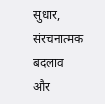सुधार, संरचनात्मक बदलाव और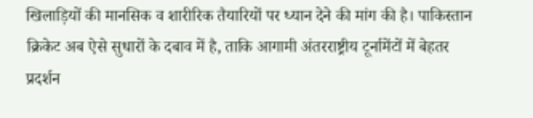खिलाड़ियों की मानसिक व शारीरिक तैयारियों पर ध्यान देने की मांग की है। पाकिस्तान क्रिकेट अब ऐसे सुधारों के दबाव में है, ताकि आगामी अंतरराष्ट्रीय टूर्नामेंटों में बेहतर प्रदर्शन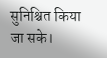सुनिश्चित किया जा सके।